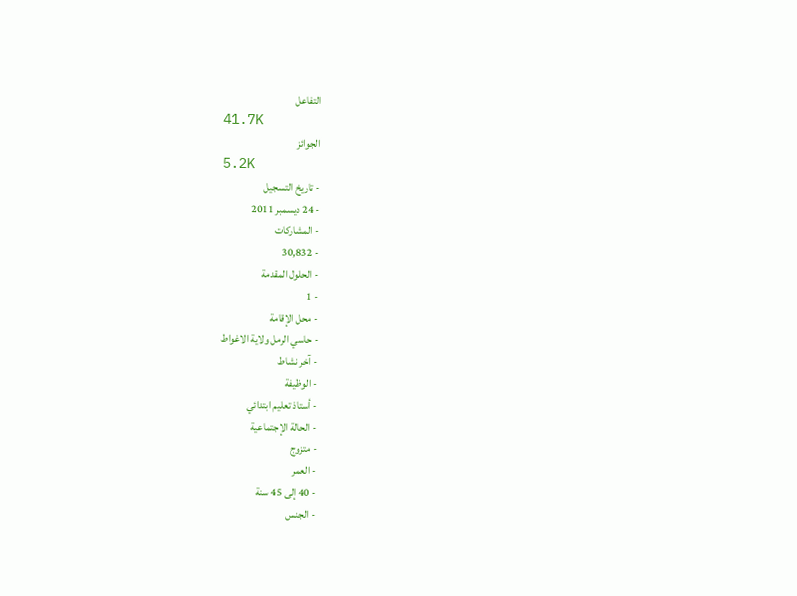التفاعل
41.7K
الجوائز
5.2K
- تاريخ التسجيل
- 24 ديسمبر 2011
- المشاركات
- 30,832
- الحلول المقدمة
- 1
- محل الإقامة
- حاسي الرمل ولاية الاغواط
- آخر نشاط
- الوظيفة
- أستاذ تعليم ابتدائي
- الحالة الإجتماعية
- متزوج
- العمر
- 40 إلى 45 سنة
- الجنس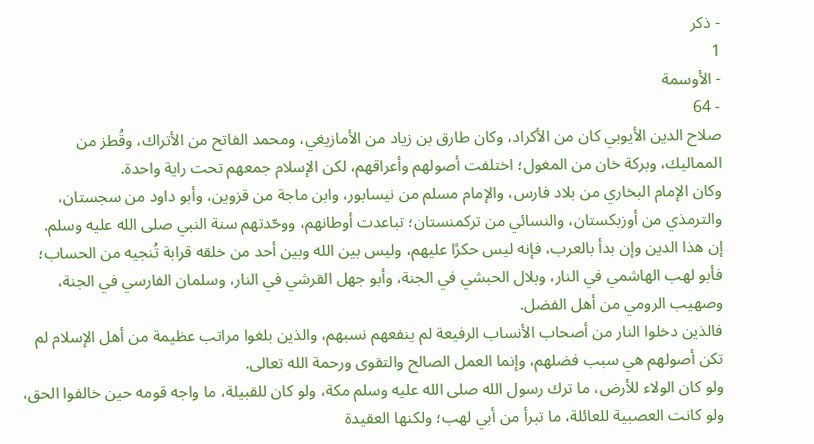- ذكر
1
- الأوسمة
- 64
صلاح الدين الأيوبي كان من الأكراد، وكان طارق بن زياد من الأمازيغي، ومحمد الفاتح من الأتراك، وقُطز من المماليك، وبركة خان من المغول؛ اختلفت أصولهم وأعراقهم، لكن الإسلام جمعهم تحت راية واحدة.
وكان الإمام البخاري من بلاد فارس، والإمام مسلم من نيسابور، وابن ماجة من قزوين، وأبو داود من سجستان، والترمذي من أوزبكستان، والنسائي من تركمنستان؛ تباعدت أوطانهم، ووحّدتهم سنة النبي صلى الله عليه وسلم.
إن هذا الدين وإن بدأ بالعرب، فإنه ليس حكرًا عليهم، وليس بين الله وبين أحد من خلقه قرابة تُنجيه من الحساب؛ فأبو لهب الهاشمي في النار، وبلال الحبشي في الجنة، وأبو جهل القرشي في النار، وسلمان الفارسي في الجنة، وصهيب الرومي من أهل الفضل.
فالذين دخلوا النار من أصحاب الأنساب الرفيعة لم ينفعهم نسبهم، والذين بلغوا مراتب عظيمة من أهل الإسلام لم تكن أصولهم هي سبب فضلهم، وإنما العمل الصالح والتقوى ورحمة الله تعالى.
ولو كان الولاء للأرض، ما ترك رسول الله صلى الله عليه وسلم مكة، ولو كان للقبيلة، ما واجه قومه حين خالفوا الحق، ولو كانت العصبية للعائلة، ما تبرأ من أبي لهب؛ ولكنها العقيدة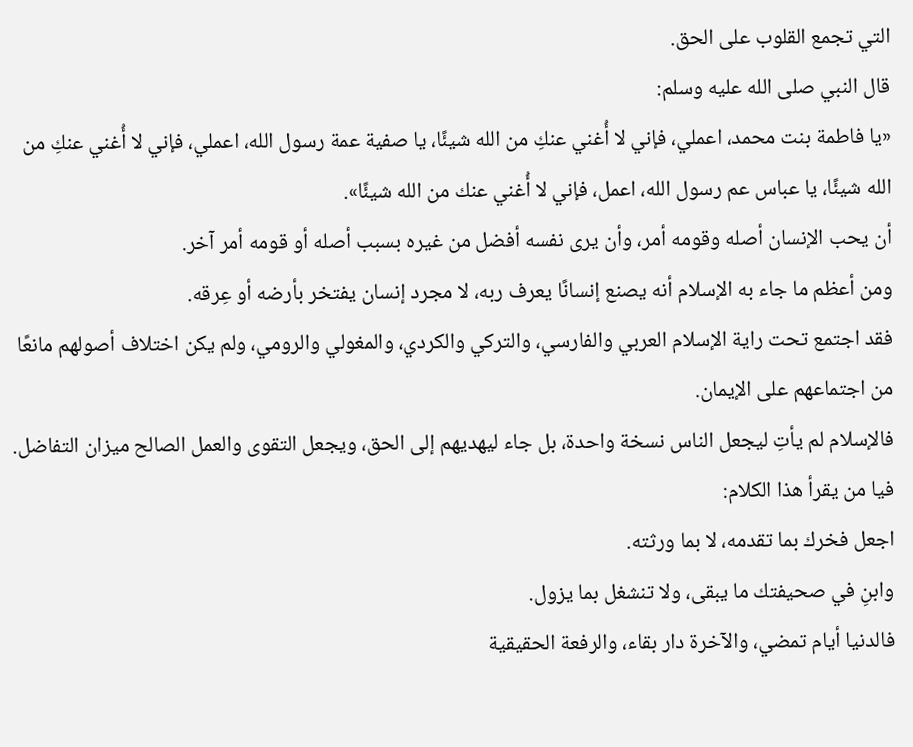التي تجمع القلوب على الحق.
قال النبي صلى الله عليه وسلم:
«يا فاطمة بنت محمد، اعملي، فإني لا أُغني عنكِ من الله شيئًا، يا صفية عمة رسول الله، اعملي، فإني لا أُغني عنكِ من الله شيئًا، يا عباس عم رسول الله، اعمل، فإني لا أُغني عنك من الله شيئًا».
أن يحب الإنسان أصله وقومه أمر، وأن يرى نفسه أفضل من غيره بسبب أصله أو قومه أمر آخر.
ومن أعظم ما جاء به الإسلام أنه يصنع إنسانًا يعرف ربه، لا مجرد إنسان يفتخر بأرضه أو عِرقه.
فقد اجتمع تحت راية الإسلام العربي والفارسي، والتركي والكردي، والمغولي والرومي، ولم يكن اختلاف أصولهم مانعًا من اجتماعهم على الإيمان.
فالإسلام لم يأتِ ليجعل الناس نسخة واحدة، بل جاء ليهديهم إلى الحق، ويجعل التقوى والعمل الصالح ميزان التفاضل.
فيا من يقرأ هذا الكلام:
اجعل فخرك بما تقدمه، لا بما ورثته.
وابنِ في صحيفتك ما يبقى، ولا تنشغل بما يزول.
فالدنيا أيام تمضي، والآخرة دار بقاء، والرفعة الحقيقية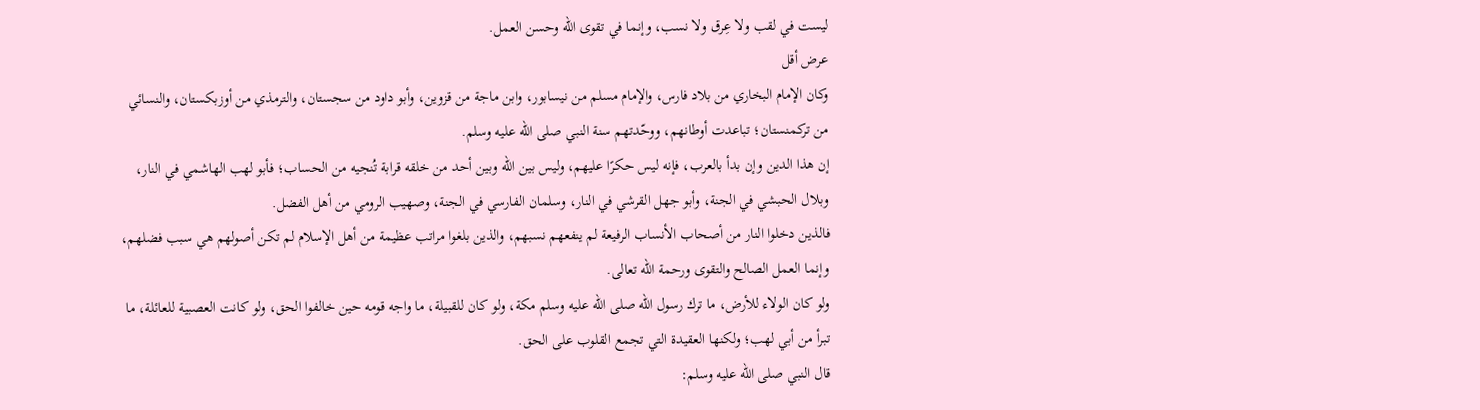ليست في لقب ولا عِرق ولا نسب، وإنما في تقوى الله وحسن العمل.
عرض أقل
وكان الإمام البخاري من بلاد فارس، والإمام مسلم من نيسابور، وابن ماجة من قزوين، وأبو داود من سجستان، والترمذي من أوزبكستان، والنسائي من تركمنستان؛ تباعدت أوطانهم، ووحّدتهم سنة النبي صلى الله عليه وسلم.
إن هذا الدين وإن بدأ بالعرب، فإنه ليس حكرًا عليهم، وليس بين الله وبين أحد من خلقه قرابة تُنجيه من الحساب؛ فأبو لهب الهاشمي في النار، وبلال الحبشي في الجنة، وأبو جهل القرشي في النار، وسلمان الفارسي في الجنة، وصهيب الرومي من أهل الفضل.
فالذين دخلوا النار من أصحاب الأنساب الرفيعة لم ينفعهم نسبهم، والذين بلغوا مراتب عظيمة من أهل الإسلام لم تكن أصولهم هي سبب فضلهم، وإنما العمل الصالح والتقوى ورحمة الله تعالى.
ولو كان الولاء للأرض، ما ترك رسول الله صلى الله عليه وسلم مكة، ولو كان للقبيلة، ما واجه قومه حين خالفوا الحق، ولو كانت العصبية للعائلة، ما تبرأ من أبي لهب؛ ولكنها العقيدة التي تجمع القلوب على الحق.
قال النبي صلى الله عليه وسلم: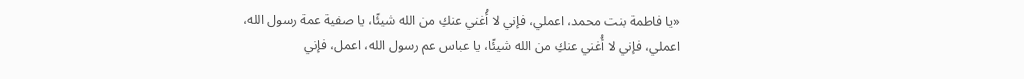«يا فاطمة بنت محمد، اعملي، فإني لا أُغني عنكِ من الله شيئًا، يا صفية عمة رسول الله، اعملي، فإني لا أُغني عنكِ من الله شيئًا، يا عباس عم رسول الله، اعمل، فإني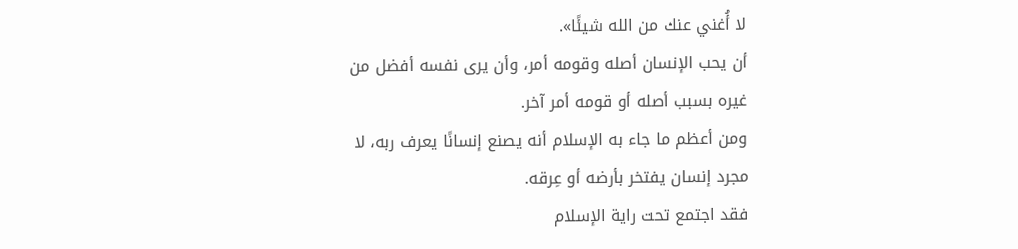لا أُغني عنك من الله شيئًا».
أن يحب الإنسان أصله وقومه أمر، وأن يرى نفسه أفضل من غيره بسبب أصله أو قومه أمر آخر.
ومن أعظم ما جاء به الإسلام أنه يصنع إنسانًا يعرف ربه، لا مجرد إنسان يفتخر بأرضه أو عِرقه.
فقد اجتمع تحت راية الإسلام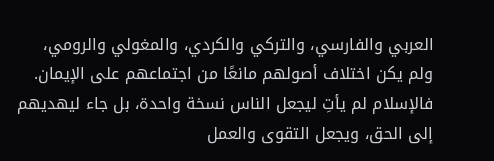العربي والفارسي، والتركي والكردي، والمغولي والرومي، ولم يكن اختلاف أصولهم مانعًا من اجتماعهم على الإيمان.
فالإسلام لم يأتِ ليجعل الناس نسخة واحدة، بل جاء ليهديهم إلى الحق، ويجعل التقوى والعمل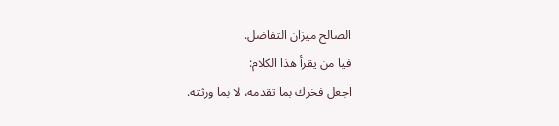الصالح ميزان التفاضل.
فيا من يقرأ هذا الكلام:
اجعل فخرك بما تقدمه، لا بما ورثته.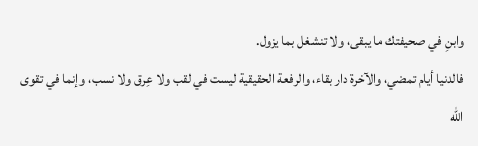وابنِ في صحيفتك ما يبقى، ولا تنشغل بما يزول.
فالدنيا أيام تمضي، والآخرة دار بقاء، والرفعة الحقيقية ليست في لقب ولا عِرق ولا نسب، وإنما في تقوى الله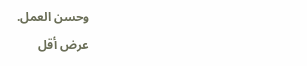وحسن العمل.
عرض أقل